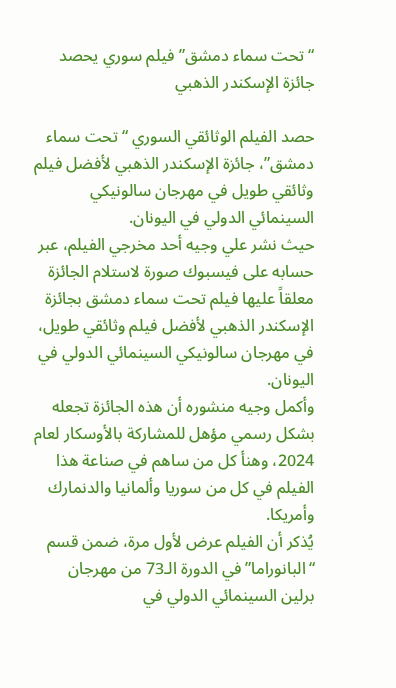“تحت سماء دمشق” فيلم سوري يحصد جائزة الإسكندر الذهبي

حصد الفيلم الوثائقي السوري “تحت سماء دمشق”، جائزة الإسكندر الذهبي لأفضل فيلم وثائقي طويل في مهرجان سالونيكي السينمائي الدولي في اليونان.
حيث نشر علي وجيه أحد مخرجي الفيلم، عبر حسابه على فيسبوك صورة لاستلام الجائزة معلقاً عليها فيلم تحت سماء دمشق بجائزة الإسكندر الذهبي لأفضل فيلم وثائقي طويل، في مهرجان سالونيكي السينمائي الدولي في اليونان.
وأكمل وجيه منشوره أن هذه الجائزة تجعله بشكل رسمي مؤهل للمشاركة بالأوسكار لعام 2024، وهنأ كل من ساهم في صناعة هذا الفيلم في كل من سوريا وألمانيا والدنمارك وأمريكا.
يُذكر أن الفيلم عرض لأول مرة، ضمن قسم “البانوراما” في الدورة الـ73 من مهرجان برلين السينمائي الدولي في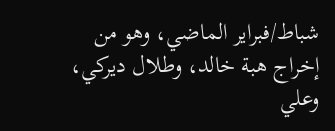شباط/فبراير الماضي، وهو من إخراج هبة خالد، وطلال ديركي، وعلي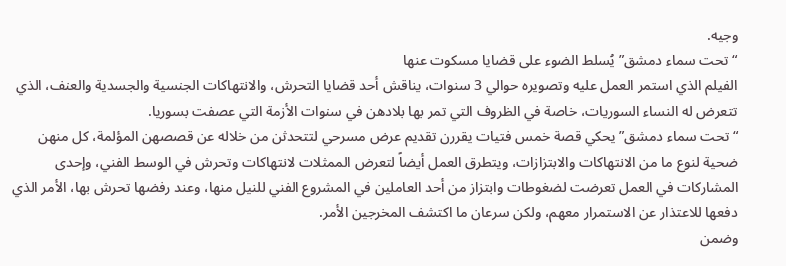وجيه.
“تحت سماء دمشق” يُسلط الضوء على قضايا مسكوت عنها
الفيلم الذي استمر العمل عليه وتصويره حوالي 3 سنوات، يناقش أحد قضايا التحرش، والانتهاكات الجنسية والجسدية والعنف، الذي تتعرض له النساء السوريات، خاصة في الظروف التي تمر بها بلادهن في سنوات الأزمة التي عصفت بسوريا.
“تحت سماء دمشق” يحكي قصة خمس فتيات يقررن تقديم عرض مسرحي لتتحدثن من خلاله عن قصصهن المؤلمة، كل منهن ضحية لنوع ما من الانتهاكات والابتزازات، ويتطرق العمل أيضاً لتعرض الممثلات لانتهاكات وتحرش في الوسط الفني، وإحدى المشاركات في العمل تعرضت لضغوطات وابتزاز من أحد العاملين في المشروع الفني للنيل منها، وعند رفضها تحرش بها، الأمر الذي دفعها للاعتذار عن الاستمرار معهم، ولكن سرعان ما اكتشف المخرجين الأمر.
وضمن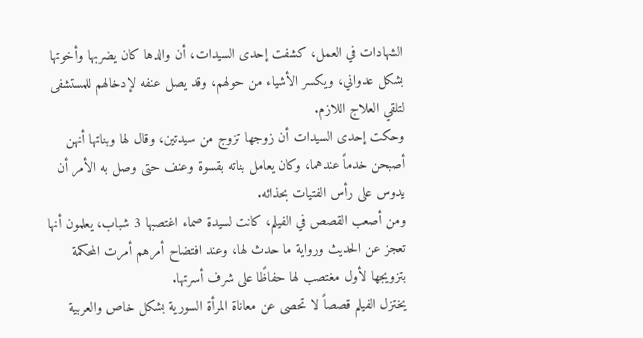الشهادات في العمل، كشفت إحدى السيدات، أن والدها كان يضربها وأخوتها بشكل عدواني، ويكسر الأشياء من حولهم، وقد يصل عنفه لإدخالهم للمستشفى لتلقي العلاج اللازم.
وحكت إحدى السيدات أن زوجها تزوج من سيدتين، وقال لها وبناتها أنهن أصبحن خدماً عندهما، وكان يعامل بناته بقسوة وعنف حتى وصل به الأمر أن يدوس على رأس الفتيات بحذائه.
ومن أصعب القصص في الفيلم، كانت لسيدة صماء اغتصبها 3 شباب، يعلمون أنها تعجز عن الحديث ورواية ما حدث لها، وعند افتضاح أمرهم أمرت المحكمة بتزويجها لأول مغتصب لها حفاظًا على شرف أسرتها.
يختزل الفيلم قصصاً لا تحصى عن معاناة المرأة السورية بشكل خاص والعربية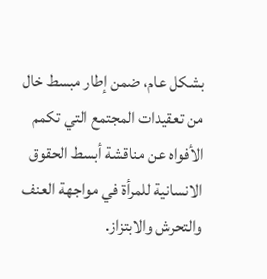بشكل عام، ضمن إطار مبسط خال من تعقيدات المجتمع التي تكمم الأفواه عن مناقشة أبسط الحقوق الانسانية للمرأة في مواجهة العنف والتحرش والابتزاز.